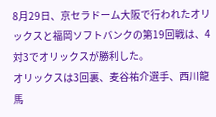8月29日、京セラドーム大阪で行われたオリックスと福岡ソフトバンクの第19回戦は、4対3でオリックスが勝利した。
オリックスは3回裏、麦谷祐介選手、西川龍馬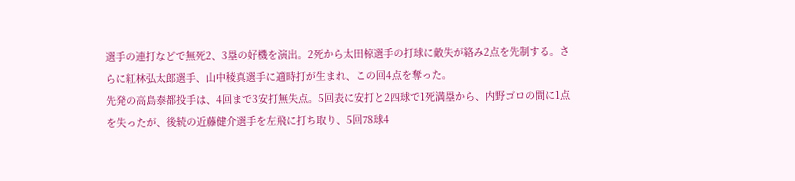選手の連打などで無死2、3塁の好機を演出。2死から太田椋選手の打球に敵失が絡み2点を先制する。さらに紅林弘太郎選手、山中稜真選手に適時打が生まれ、この回4点を奪った。
先発の高島泰都投手は、4回まで3安打無失点。5回表に安打と2四球で1死満塁から、内野ゴロの間に1点を失ったが、後続の近藤健介選手を左飛に打ち取り、5回78球4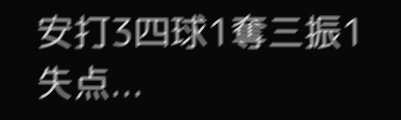安打3四球1奪三振1失点...